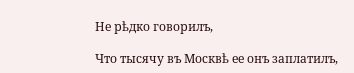Не рѣдко говорилъ,

Что тысячу въ Москвѣ ее онъ заплатилъ,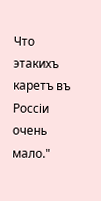Что этакихъ каретъ въ Россіи очень мало."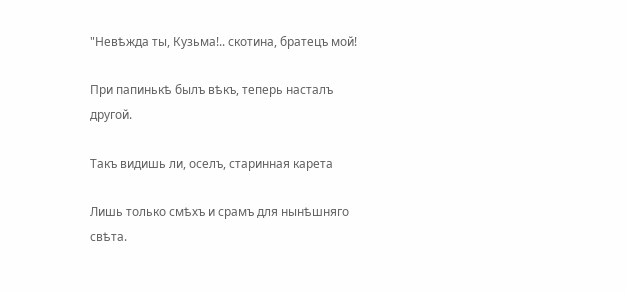"Невѣжда ты, Кузьма!.. скотина, братецъ мой!

При папинькѣ былъ вѣкъ, теперь насталъ другой.

Такъ видишь ли, оселъ, старинная карета

Лишь только смѣхъ и срамъ для нынѣшняго свѣта.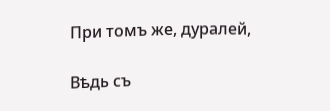При томъ же, дуралей,

Вѣдь съ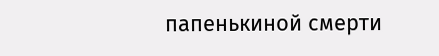папенькиной смерти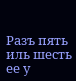Разъ пять иль шесть ее у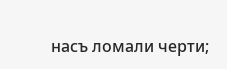насъ ломали черти;